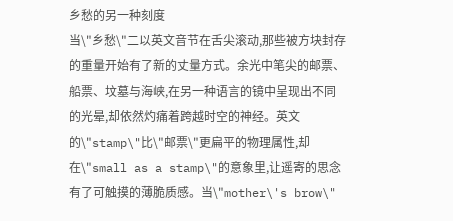乡愁的另一种刻度
当\"乡愁\"二以英文音节在舌尖滚动,那些被方块封存的重量开始有了新的丈量方式。余光中笔尖的邮票、船票、坟墓与海峡,在另一种语言的镜中呈现出不同的光晕,却依然灼痛着跨越时空的神经。英文的\"stamp\"比\"邮票\"更扁平的物理属性,却在\"small as a stamp\"的意象里,让遥寄的思念有了可触摸的薄脆质感。当\"mother\'s brow\"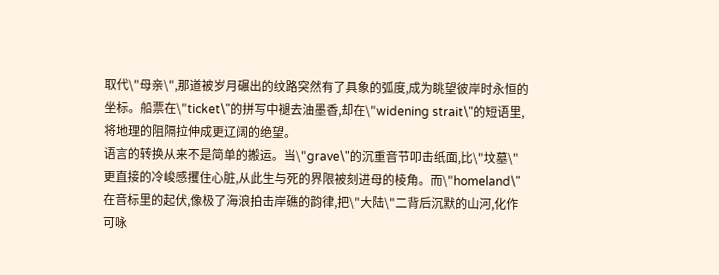取代\"母亲\",那道被岁月碾出的纹路突然有了具象的弧度,成为眺望彼岸时永恒的坐标。船票在\"ticket\"的拼写中褪去油墨香,却在\"widening strait\"的短语里,将地理的阻隔拉伸成更辽阔的绝望。
语言的转换从来不是简单的搬运。当\"grave\"的沉重音节叩击纸面,比\"坟墓\"更直接的冷峻感攫住心脏,从此生与死的界限被刻进母的棱角。而\"homeland\"在音标里的起伏,像极了海浪拍击岸礁的韵律,把\"大陆\"二背后沉默的山河,化作可咏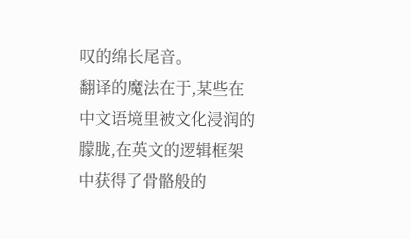叹的绵长尾音。
翻译的魔法在于,某些在中文语境里被文化浸润的朦胧,在英文的逻辑框架中获得了骨骼般的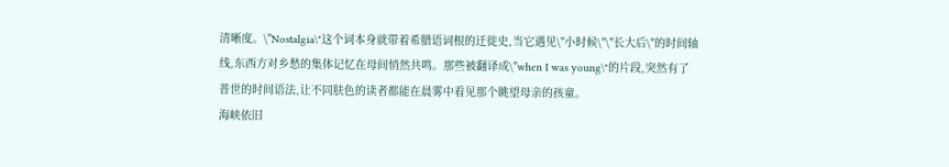清晰度。\"Nostalgia\"这个词本身就带着希腊语词根的迁徙史,当它遇见\"小时候\"\"长大后\"的时间轴线,东西方对乡愁的集体记忆在母间悄然共鸣。那些被翻译成\"when I was young\"的片段,突然有了普世的时间语法,让不同肤色的读者都能在晨雾中看见那个眺望母亲的孩童。
海峡依旧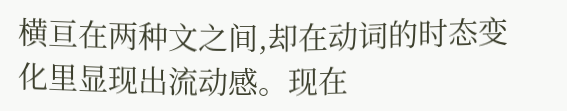横亘在两种文之间,却在动词的时态变化里显现出流动感。现在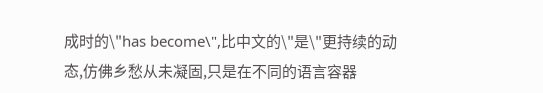成时的\"has become\",比中文的\"是\"更持续的动态,仿佛乡愁从未凝固,只是在不同的语言容器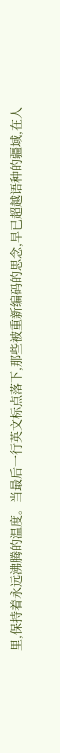里,保持着永远沸腾的温度。当最后一行英文标点落下,那些被重新编码的思念,早已超越语种的疆域,在人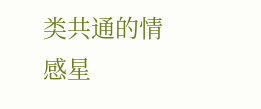类共通的情感星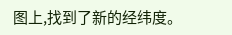图上,找到了新的经纬度。